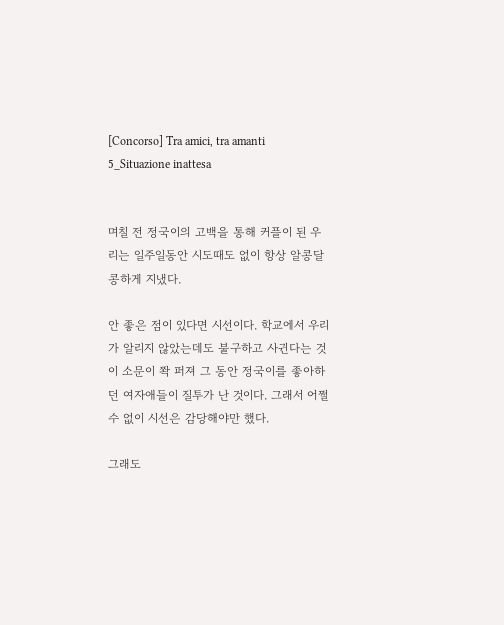[Concorso] Tra amici, tra amanti
5_Situazione inattesa


며칠 전 정국이의 고백을 통해 커플이 된 우리는 일주일동안 시도때도 없이 항상 알콩달콩하게 지냈다.

안 좋은 점이 있다면 시선이다. 학교에서 우리가 알리지 않았는데도 불구하고 사귄다는 것이 소문이 쫙 퍼져 그 동안 정국이를 좋아하던 여자애들이 질투가 난 것이다. 그래서 어쩔수 없이 시선은 감당해야만 했다.

그래도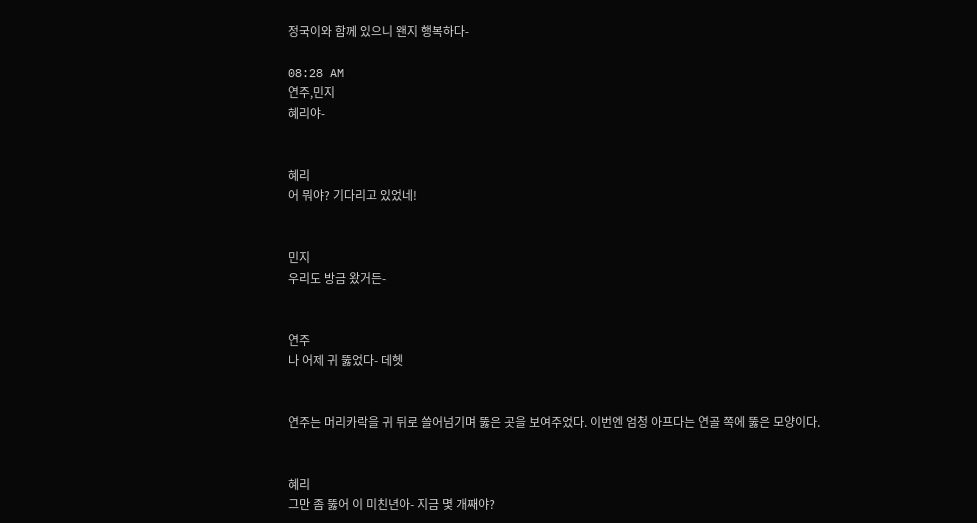정국이와 함께 있으니 왠지 행복하다-

08:28 AM
연주,민지
혜리야-


혜리
어 뭐야? 기다리고 있었네!


민지
우리도 방금 왔거든-


연주
나 어제 귀 뚫었다- 데헷


연주는 머리카락을 귀 뒤로 쓸어넘기며 뚫은 곳을 보여주었다. 이번엔 엄청 아프다는 연골 쪽에 뚫은 모양이다.


혜리
그만 좀 뚫어 이 미친년아- 지금 몇 개째야?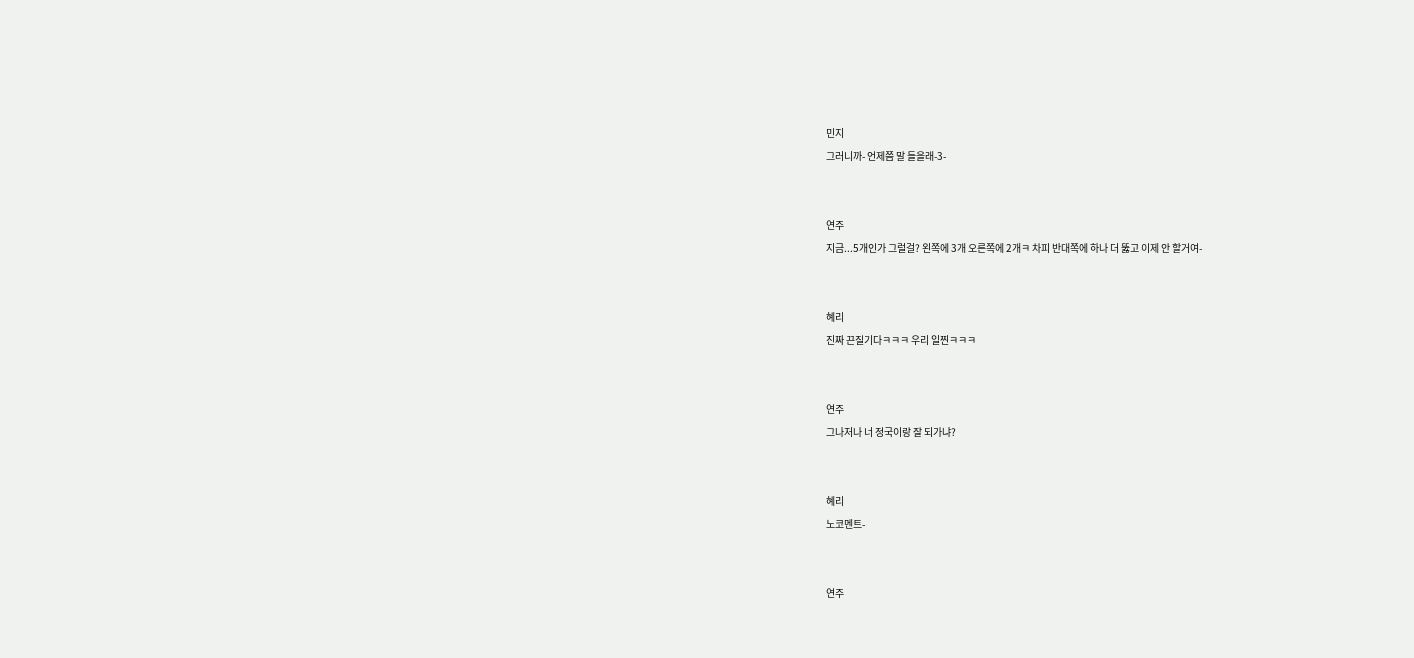민지
그러니까- 언제쯤 말 들을래-3-


연주
지금...5개인가 그럴걸? 왼쪽에 3개 오른쪽에 2개ㅋ 차피 반대쪽에 하나 더 뚫고 이제 안 할거여-


혜리
진짜 끈질기다ㅋㅋㅋ 우리 일찐ㅋㅋㅋ


연주
그나저나 너 정국이랑 잘 되가냐?


혜리
노코멘트-


연주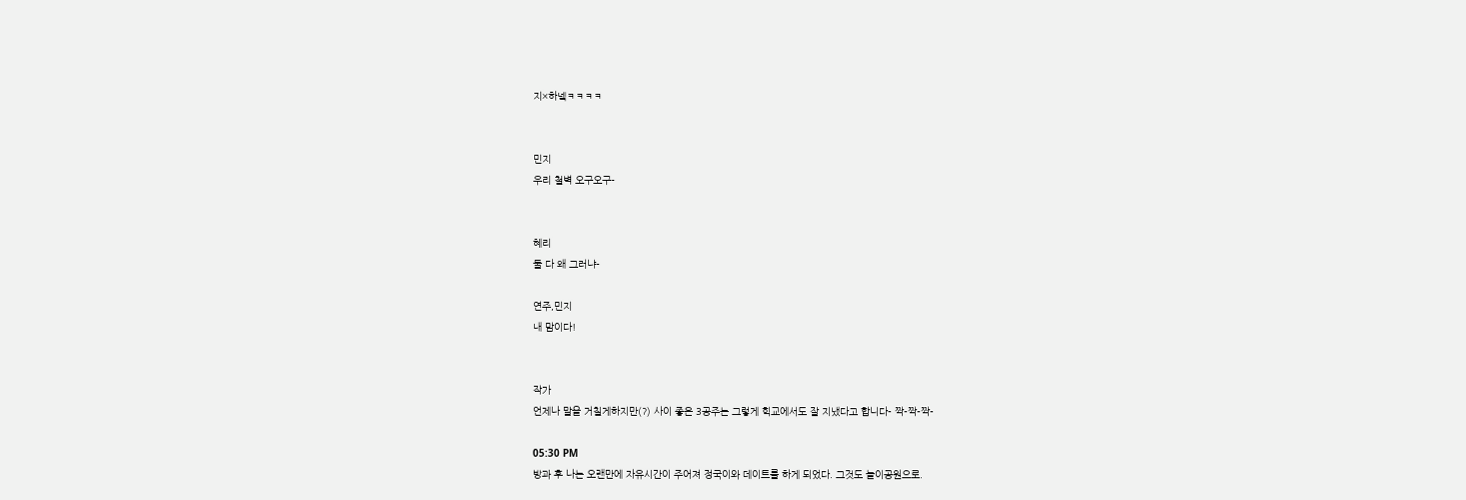지×하넼ㅋㅋㅋㅋ


민지
우리 철벽 오구오구-


혜리
둘 다 왜 그러냐-

연주,민지
내 맘이다!


작가
언제나 말을 거칠게하지만(?) 사이 좋은 3공주는 그렇게 힉교에서도 잘 지냈다고 합니다- 짝-짝-짝-

05:30 PM
방과 후 나는 오랜만에 자유시간이 주어져 정국이와 데이트를 하게 되었다. 그것도 놀이공원으로.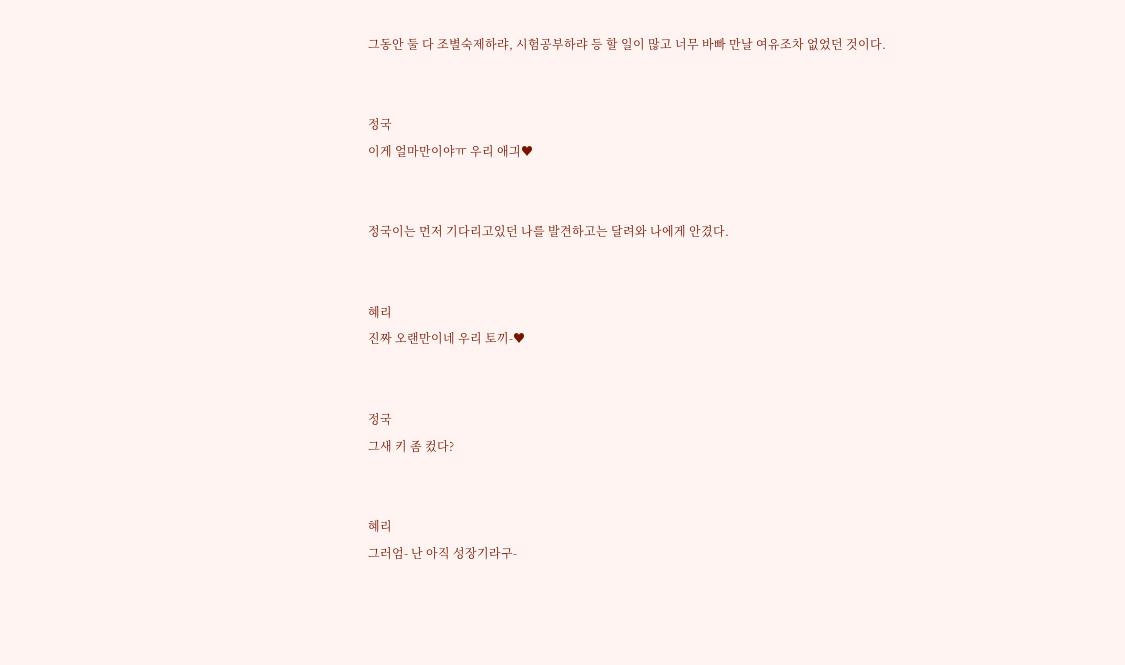그동안 둘 다 조별숙제하랴, 시험공부하랴 등 할 일이 많고 너무 바빠 만날 여유조차 없었던 것이다.


정국
이게 얼마만이야ㅠ 우리 애긔♥


정국이는 먼저 기다리고있던 나를 발견하고는 달려와 나에게 안겼다.


혜리
진짜 오랜만이네 우리 토끼-♥


정국
그새 키 좀 컸다?


혜리
그러엄- 난 아직 성장기라구-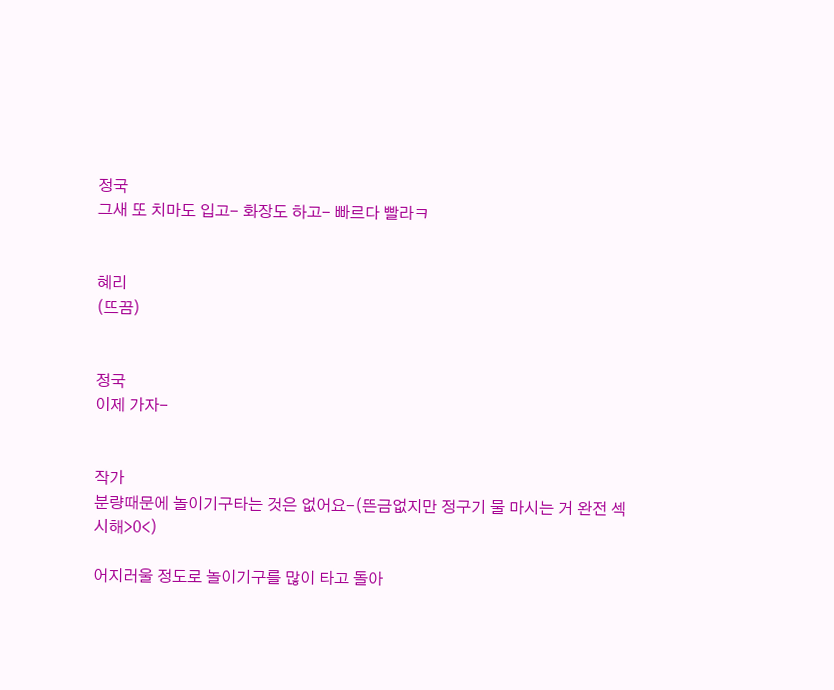정국
그새 또 치마도 입고- 화장도 하고- 빠르다 빨라ㅋ


혜리
(뜨끔)


정국
이제 가자-


작가
분량때문에 놀이기구타는 것은 없어요-(뜬금없지만 정구기 물 마시는 거 완전 섹시해>0<)

어지러울 정도로 놀이기구를 많이 타고 돌아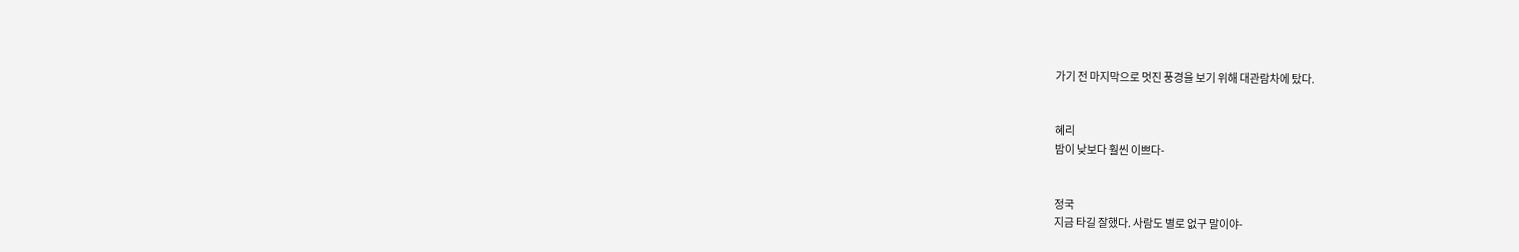가기 전 마지막으로 멋진 풍경을 보기 위해 대관람차에 탔다.


혜리
밤이 낮보다 훨씬 이쁘다-


정국
지금 타길 잘했다. 사람도 별로 없구 말이야-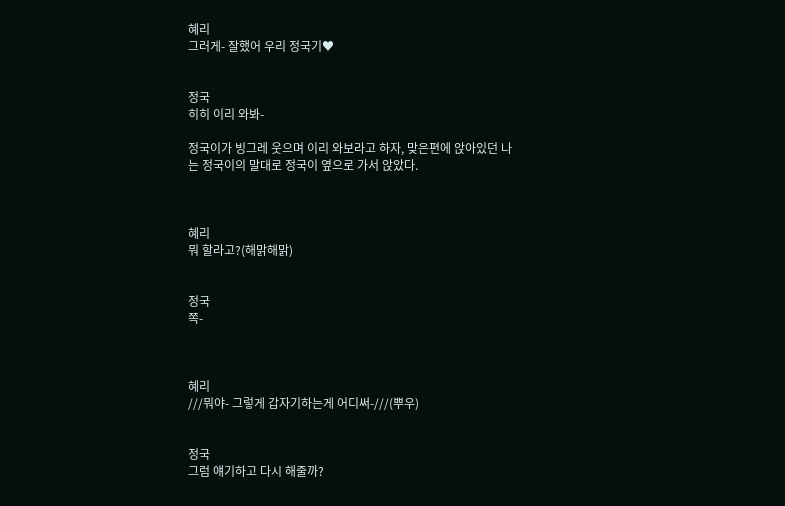혜리
그러게- 잘했어 우리 정국기♥


정국
히히 이리 와봐-

정국이가 빙그레 웃으며 이리 와보라고 하자, 맞은편에 앉아있던 나는 정국이의 말대로 정국이 옆으로 가서 앉았다.



혜리
뭐 할라고?(해맑해맑)


정국
쪽-



혜리
///뭐야- 그렇게 갑자기하는게 어디써-///(뿌우)


정국
그럼 얘기하고 다시 해줄까?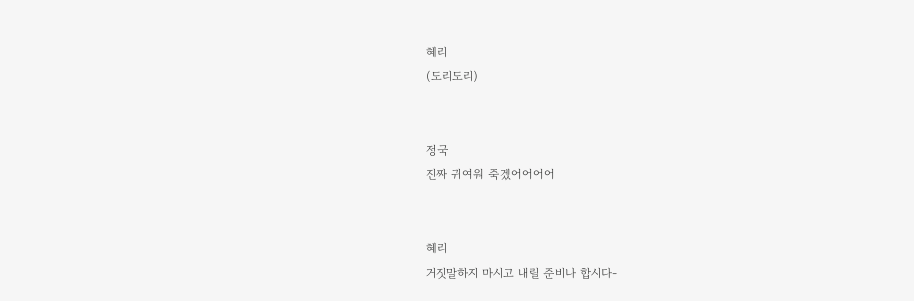혜리
(도리도리)


정국
진짜 귀여워 죽겠어어어어


혜리
거짓말하지 마시고 내릴 준비나 합시다-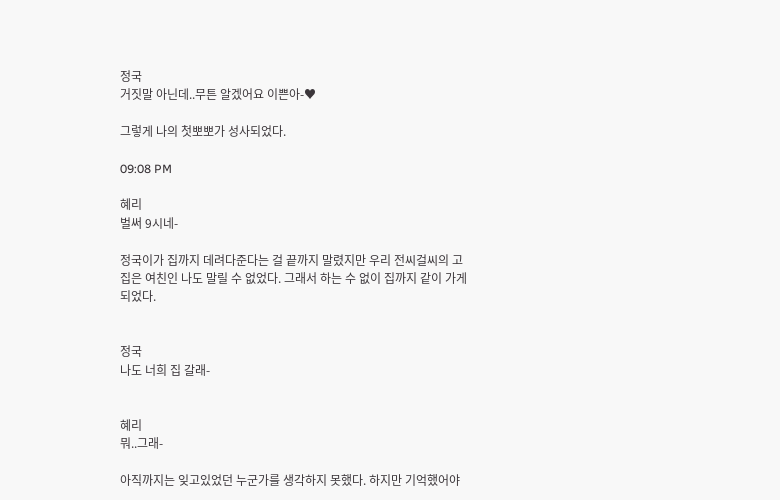정국
거짓말 아닌데..무튼 알겠어요 이쁜아-♥

그렇게 나의 첫뽀뽀가 성사되었다.

09:08 PM

혜리
벌써 9시네-

정국이가 집까지 데려다준다는 걸 끝까지 말렸지만 우리 전씨걸씨의 고집은 여친인 나도 말릴 수 없었다. 그래서 하는 수 없이 집까지 같이 가게되었다.


정국
나도 너희 집 갈래-


혜리
뭐..그래-

아직까지는 잊고있었던 누군가를 생각하지 못했다. 하지만 기억했어야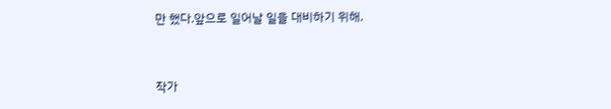만 했다.앞으로 일어날 일을 대비하기 위해.


작가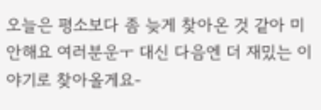오늘은 평소보다 좀 늦게 찾아온 것 같아 미안해요 여러분운ㅜ 대신 다음엔 더 재밌는 이야기로 찾아올게요-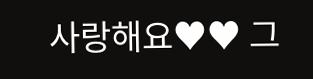사랑해요♥♥ 그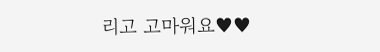리고 고마워요♥♥